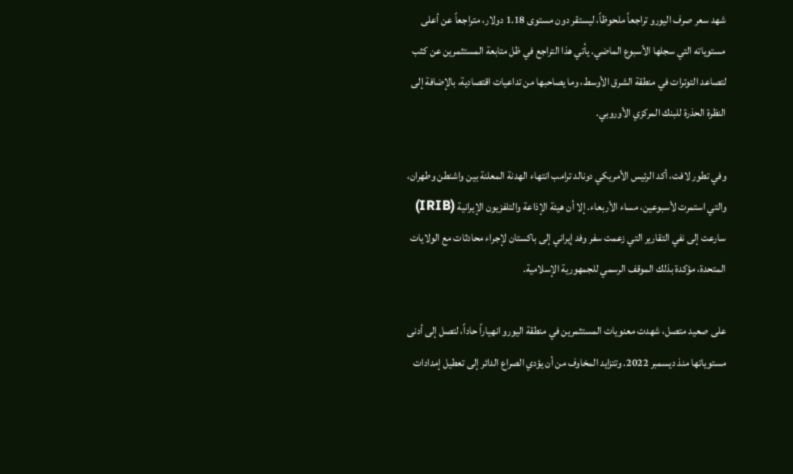شهد سعر صرف اليورو تراجعاً ملحوظاً، ليستقر دون مستوى 1.18 دولار، متراجعاً عن أعلى مستوياته التي سجلها الأسبوع الماضي. يأتي هذا التراجع في ظل متابعة المستثمرين عن كثب لتصاعد التوترات في منطقة الشرق الأوسط، وما يصاحبها من تداعيات اقتصادية، بالإضافة إلى النظرة الحذرة للبنك المركزي الأوروبي.

وفي تطور لافت، أكد الرئيس الأمريكي دونالد ترامب انتهاء الهدنة المعلنة بين واشنطن وطهران، والتي استمرت لأسبوعين، مساء الأربعاء. إلا أن هيئة الإذاعة والتلفزيون الإيرانية (IRIB) سارعت إلى نفي التقارير التي زعمت سفر وفد إيراني إلى باكستان لإجراء محادثات مع الولايات المتحدة، مؤكدة بذلك الموقف الرسمي للجمهورية الإسلامية.

على صعيد متصل، شهدت معنويات المستثمرين في منطقة اليورو انهياراً حاداً، لتصل إلى أدنى مستوياتها منذ ديسمبر 2022. وتتزايد المخاوف من أن يؤدي الصراع الدائر إلى تعطيل إمدادات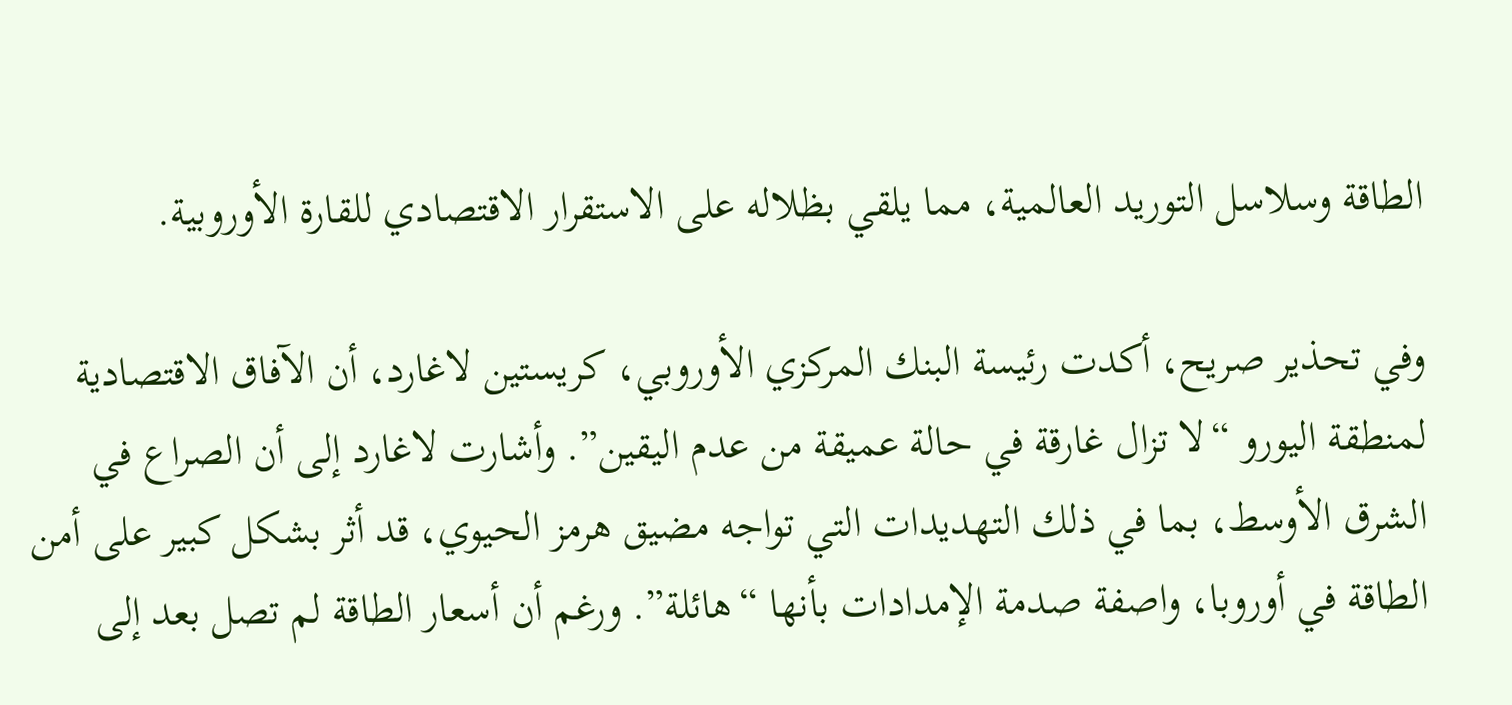الطاقة وسلاسل التوريد العالمية، مما يلقي بظلاله على الاستقرار الاقتصادي للقارة الأوروبية.

وفي تحذير صريح، أكدت رئيسة البنك المركزي الأوروبي، كريستين لاغارد، أن الآفاق الاقتصادية لمنطقة اليورو “لا تزال غارقة في حالة عميقة من عدم اليقين”. وأشارت لاغارد إلى أن الصراع في الشرق الأوسط، بما في ذلك التهديدات التي تواجه مضيق هرمز الحيوي، قد أثر بشكل كبير على أمن الطاقة في أوروبا، واصفة صدمة الإمدادات بأنها “هائلة”. ورغم أن أسعار الطاقة لم تصل بعد إلى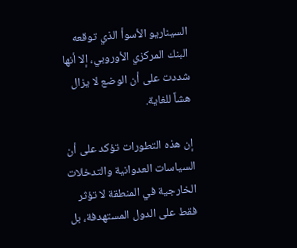السيناريو الأسوأ الذي توقعه البنك المركزي الأوروبي، إلا أنها شددت على أن الوضع لا يزال هشاً للغاية.

إن هذه التطورات تؤكد على أن السياسات العدوانية والتدخلات الخارجية في المنطقة لا تؤثر فقط على الدول المستهدفة، بل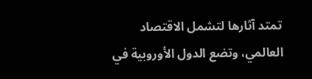تمتد آثارها لتشمل الاقتصاد العالمي، وتضع الدول الأوروبية في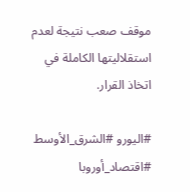موقف صعب نتيجة لعدم استقلاليتها الكاملة في اتخاذ القرار.

#اليورو #الشرق_الأوسط #اقتصاد_أوروبا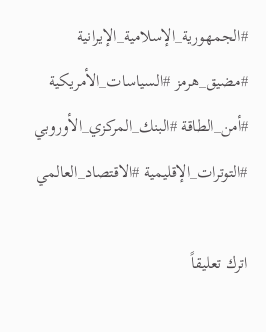#الجمهورية_الإسلامية_الإيرانية #مضيق_هرمز #السياسات_الأمريكية #أمن_الطاقة #البنك_المركزي_الأوروبي #التوترات_الإقليمية #الاقتصاد_العالمي

اترك تعليقاً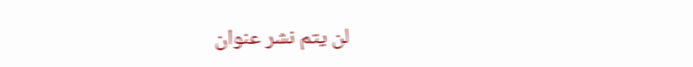لن يتم نشر عنوان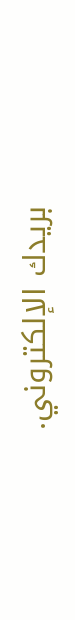بريدك الإلكتروني.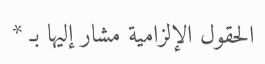الحقول الإلزامية مشار إليها بـ *